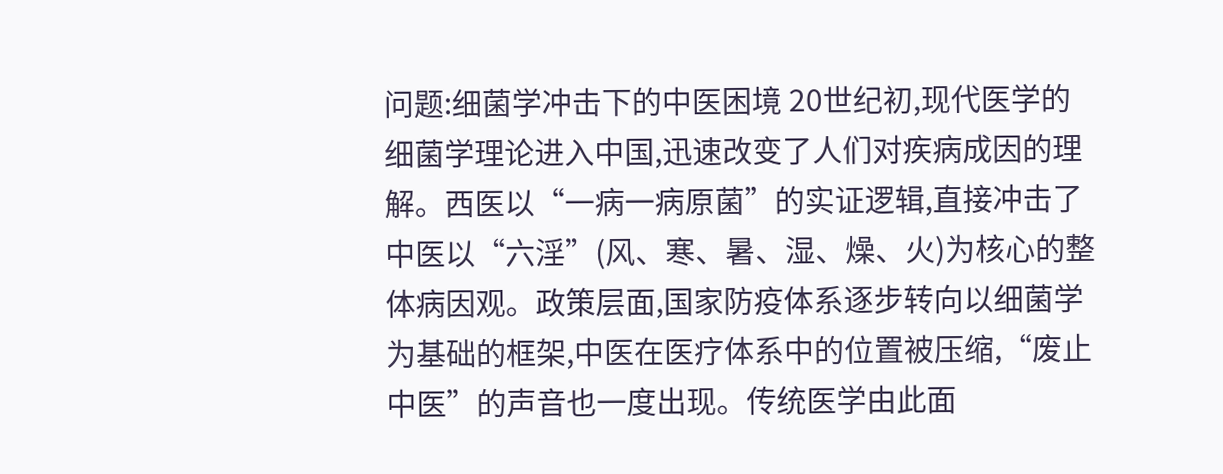问题:细菌学冲击下的中医困境 20世纪初,现代医学的细菌学理论进入中国,迅速改变了人们对疾病成因的理解。西医以“一病一病原菌”的实证逻辑,直接冲击了中医以“六淫”(风、寒、暑、湿、燥、火)为核心的整体病因观。政策层面,国家防疫体系逐步转向以细菌学为基础的框架,中医在医疗体系中的位置被压缩,“废止中医”的声音也一度出现。传统医学由此面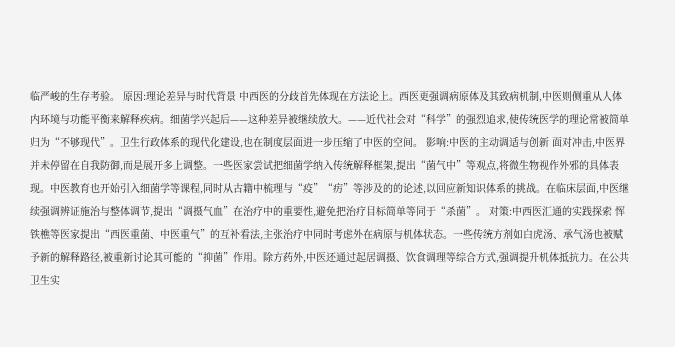临严峻的生存考验。 原因:理论差异与时代背景 中西医的分歧首先体现在方法论上。西医更强调病原体及其致病机制,中医则侧重从人体内环境与功能平衡来解释疾病。细菌学兴起后——这种差异被继续放大。——近代社会对“科学”的强烈追求,使传统医学的理论常被简单归为“不够现代”。卫生行政体系的现代化建设,也在制度层面进一步压缩了中医的空间。 影响:中医的主动调适与创新 面对冲击,中医界并未停留在自我防御,而是展开多上调整。一些医家尝试把细菌学纳入传统解释框架,提出“菌气中”等观点,将微生物视作外邪的具体表现。中医教育也开始引入细菌学等课程,同时从古籍中梳理与“疫”“疠”等涉及的的论述,以回应新知识体系的挑战。在临床层面,中医继续强调辨证施治与整体调节,提出“调摄气血”在治疗中的重要性,避免把治疗目标简单等同于“杀菌”。 对策:中西医汇通的实践探索 恽铁樵等医家提出“西医重菌、中医重气”的互补看法,主张治疗中同时考虑外在病原与机体状态。一些传统方剂如白虎汤、承气汤也被赋予新的解释路径,被重新讨论其可能的“抑菌”作用。除方药外,中医还通过起居调摄、饮食调理等综合方式,强调提升机体抵抗力。在公共卫生实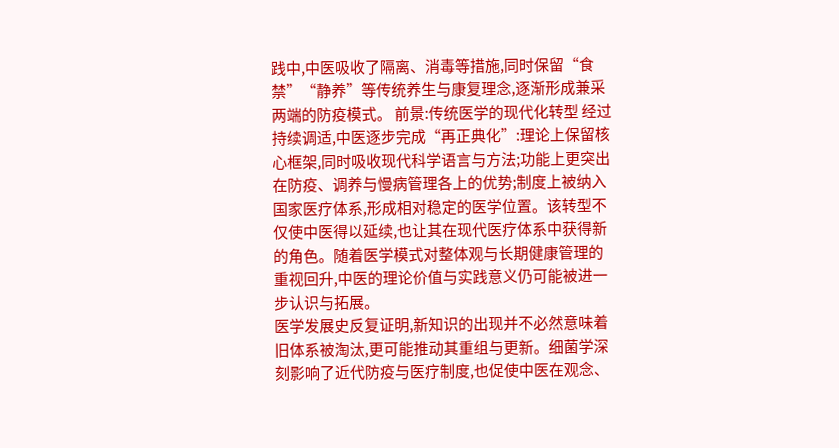践中,中医吸收了隔离、消毒等措施,同时保留“食禁”“静养”等传统养生与康复理念,逐渐形成兼采两端的防疫模式。 前景:传统医学的现代化转型 经过持续调适,中医逐步完成“再正典化”:理论上保留核心框架,同时吸收现代科学语言与方法;功能上更突出在防疫、调养与慢病管理各上的优势;制度上被纳入国家医疗体系,形成相对稳定的医学位置。该转型不仅使中医得以延续,也让其在现代医疗体系中获得新的角色。随着医学模式对整体观与长期健康管理的重视回升,中医的理论价值与实践意义仍可能被进一步认识与拓展。
医学发展史反复证明,新知识的出现并不必然意味着旧体系被淘汰,更可能推动其重组与更新。细菌学深刻影响了近代防疫与医疗制度,也促使中医在观念、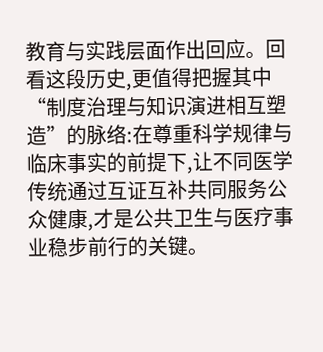教育与实践层面作出回应。回看这段历史,更值得把握其中“制度治理与知识演进相互塑造”的脉络:在尊重科学规律与临床事实的前提下,让不同医学传统通过互证互补共同服务公众健康,才是公共卫生与医疗事业稳步前行的关键。